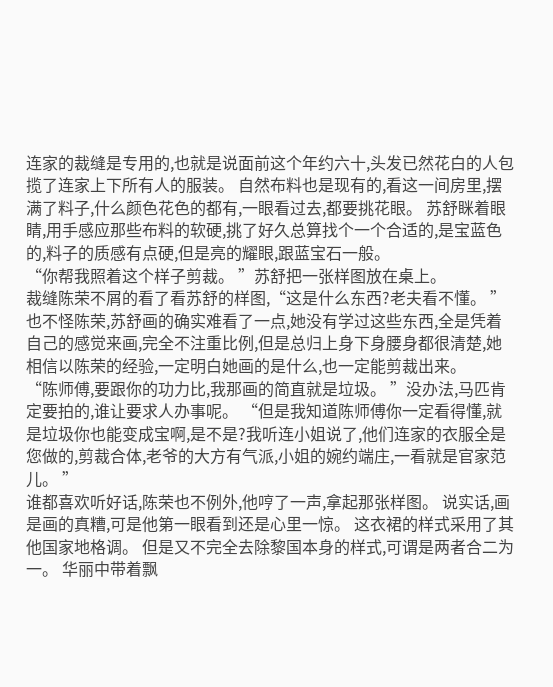连家的裁缝是专用的,也就是说面前这个年约六十,头发已然花白的人包揽了连家上下所有人的服装。 自然布料也是现有的,看这一间房里,摆满了料子,什么颜色花色的都有,一眼看过去,都要挑花眼。 苏舒眯着眼睛,用手感应那些布料的软硬,挑了好久总算找个一个合适的,是宝蓝色的,料子的质感有点硬,但是亮的耀眼,跟蓝宝石一般。
“你帮我照着这个样子剪裁。 ”苏舒把一张样图放在桌上。
裁缝陈荣不屑的看了看苏舒的样图,“这是什么东西?老夫看不懂。 ”
也不怪陈荣,苏舒画的确实难看了一点,她没有学过这些东西,全是凭着自己的感觉来画,完全不注重比例,但是总归上身下身腰身都很清楚,她相信以陈荣的经验,一定明白她画的是什么,也一定能剪裁出来。
“陈师傅,要跟你的功力比,我那画的简直就是垃圾。 ”没办法,马匹肯定要拍的,谁让要求人办事呢。 “但是我知道陈师傅你一定看得懂,就是垃圾你也能变成宝啊,是不是?我听连小姐说了,他们连家的衣服全是您做的,剪裁合体,老爷的大方有气派,小姐的婉约端庄,一看就是官家范儿。 ”
谁都喜欢听好话,陈荣也不例外,他哼了一声,拿起那张样图。 说实话,画是画的真糟,可是他第一眼看到还是心里一惊。 这衣裙的样式采用了其他国家地格调。 但是又不完全去除黎国本身的样式,可谓是两者合二为一。 华丽中带着飘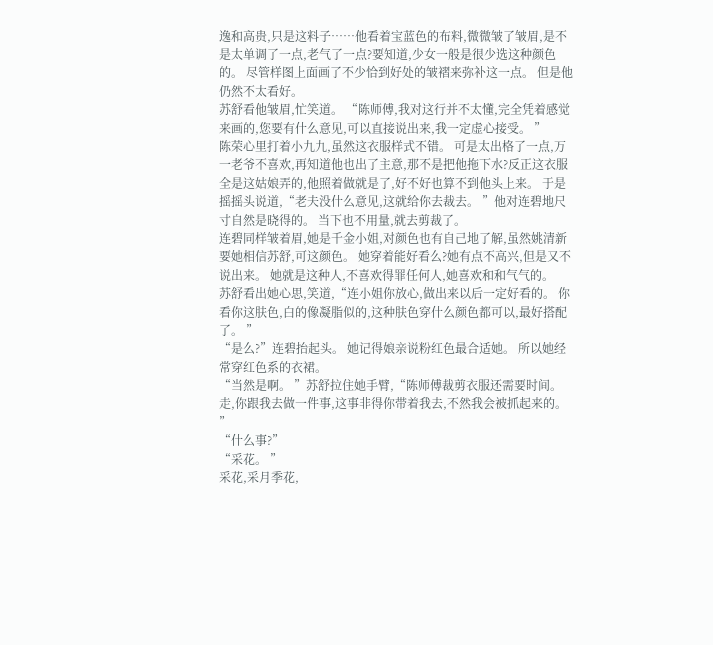逸和高贵,只是这料子……他看着宝蓝色的布料,微微皱了皱眉,是不是太单调了一点,老气了一点?要知道,少女一般是很少选这种颜色的。 尽管样图上面画了不少恰到好处的皱褶来弥补这一点。 但是他仍然不太看好。
苏舒看他皱眉,忙笑道。 “陈师傅,我对这行并不太懂,完全凭着感觉来画的,您要有什么意见,可以直接说出来,我一定虚心接受。 ”
陈荣心里打着小九九,虽然这衣服样式不错。 可是太出格了一点,万一老爷不喜欢,再知道他也出了主意,那不是把他拖下水?反正这衣服全是这姑娘弄的,他照着做就是了,好不好也算不到他头上来。 于是摇摇头说道,“老夫没什么意见,这就给你去裁去。 ”他对连碧地尺寸自然是晓得的。 当下也不用量,就去剪裁了。
连碧同样皱着眉,她是千金小姐,对颜色也有自己地了解,虽然姚清新要她相信苏舒,可这颜色。 她穿着能好看么?她有点不高兴,但是又不说出来。 她就是这种人,不喜欢得罪任何人,她喜欢和和气气的。
苏舒看出她心思,笑道,“连小姐你放心,做出来以后一定好看的。 你看你这肤色,白的像凝脂似的,这种肤色穿什么颜色都可以,最好搭配了。 ”
“是么?”连碧抬起头。 她记得娘亲说粉红色最合适她。 所以她经常穿红色系的衣裙。
“当然是啊。 ”苏舒拉住她手臂,“陈师傅裁剪衣服还需要时间。 走,你跟我去做一件事,这事非得你带着我去,不然我会被抓起来的。 ”
“什么事?”
“采花。 ”
采花,采月季花,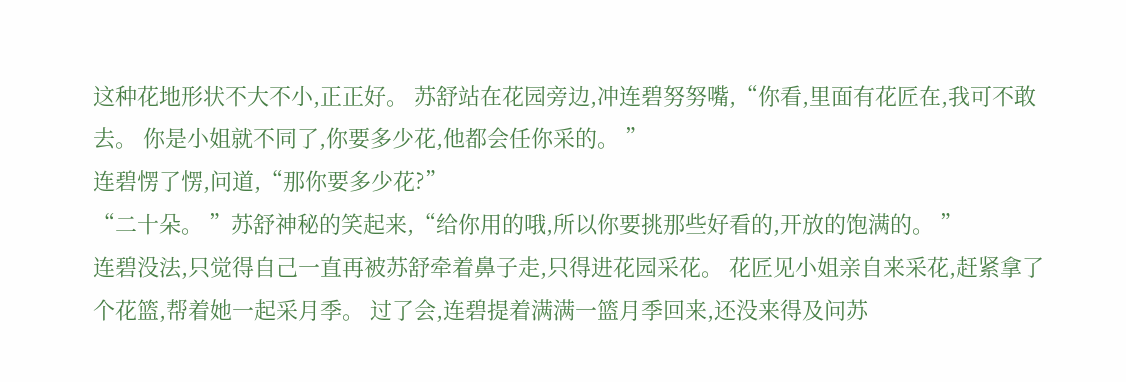这种花地形状不大不小,正正好。 苏舒站在花园旁边,冲连碧努努嘴,“你看,里面有花匠在,我可不敢去。 你是小姐就不同了,你要多少花,他都会任你采的。 ”
连碧愣了愣,问道,“那你要多少花?”
“二十朵。 ”苏舒神秘的笑起来,“给你用的哦,所以你要挑那些好看的,开放的饱满的。 ”
连碧没法,只觉得自己一直再被苏舒牵着鼻子走,只得进花园采花。 花匠见小姐亲自来采花,赶紧拿了个花篮,帮着她一起采月季。 过了会,连碧提着满满一篮月季回来,还没来得及问苏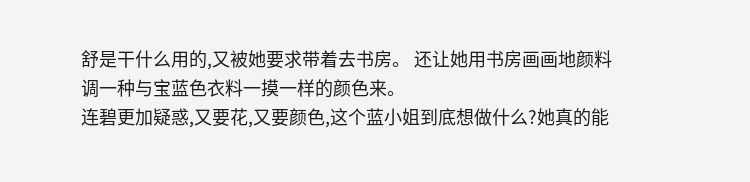舒是干什么用的,又被她要求带着去书房。 还让她用书房画画地颜料调一种与宝蓝色衣料一摸一样的颜色来。
连碧更加疑惑,又要花,又要颜色,这个蓝小姐到底想做什么?她真的能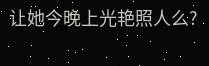让她今晚上光艳照人么?